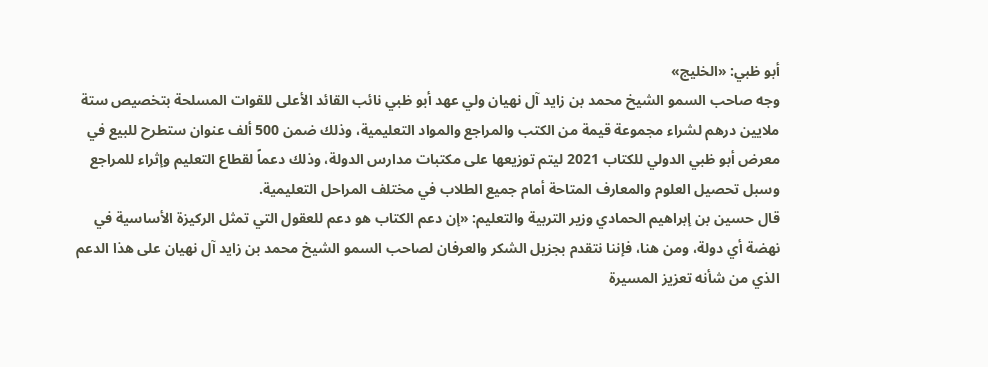أبو ظبي: «الخليج»
وجه صاحب السمو الشيخ محمد بن زايد آل نهيان ولي عهد أبو ظبي نائب القائد الأعلى للقوات المسلحة بتخصيص ستة ملايين درهم لشراء مجموعة قيمة من الكتب والمراجع والمواد التعليمية، وذلك ضمن 500 ألف عنوان ستطرح للبيع في معرض أبو ظبي الدولي للكتاب 2021 ليتم توزيعها على مكتبات مدارس الدولة، وذلك دعماً لقطاع التعليم وإثراء للمراجع وسبل تحصيل العلوم والمعارف المتاحة أمام جميع الطلاب في مختلف المراحل التعليمية.
قال حسين بن إبراهيم الحمادي وزير التربية والتعليم: «إن دعم الكتاب هو دعم للعقول التي تمثل الركيزة الأساسية في نهضة أي دولة، ومن هنا، فإننا نتقدم بجزيل الشكر والعرفان لصاحب السمو الشيخ محمد بن زايد آل نهيان على هذا الدعم الذي من شأنه تعزيز المسيرة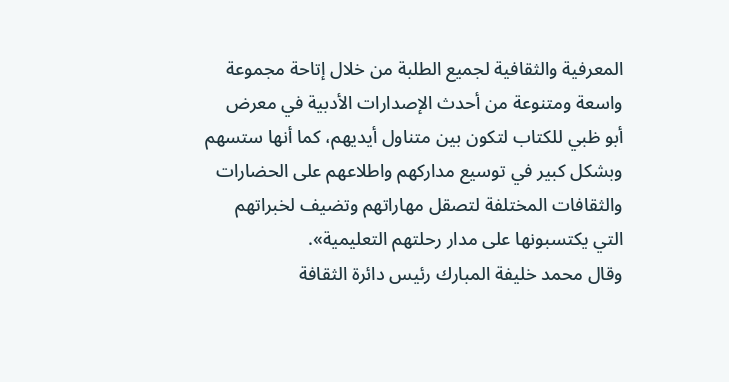المعرفية والثقافية لجميع الطلبة من خلال إتاحة مجموعة واسعة ومتنوعة من أحدث الإصدارات الأدبية في معرض أبو ظبي للكتاب لتكون بين متناول أيديهم، كما أنها ستسهم وبشكل كبير في توسيع مداركهم واطلاعهم على الحضارات والثقافات المختلفة لتصقل مهاراتهم وتضيف لخبراتهم التي يكتسبونها على مدار رحلتهم التعليمية».
وقال محمد خليفة المبارك رئيس دائرة الثقافة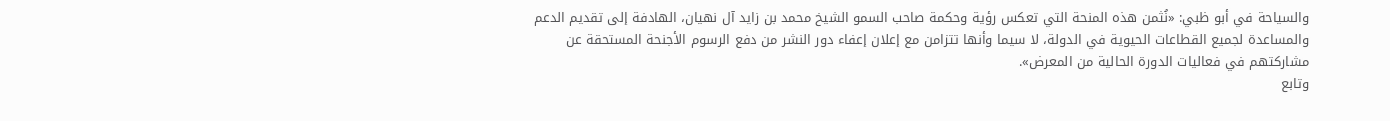والسياحة في أبو ظبي: «نُثمن هذه المنحة التي تعكس رؤية وحكمة صاحب السمو الشيخ محمد بن زايد آل نهيان، الهادفة إلى تقديم الدعم والمساعدة لجميع القطاعات الحيوية في الدولة، لا سيما وأنها تتزامن مع إعلان إعفاء دور النشر من دفع الرسوم الأجنحة المستحقة عن مشاركتهم في فعاليات الدورة الحالية من المعرض».
وتابع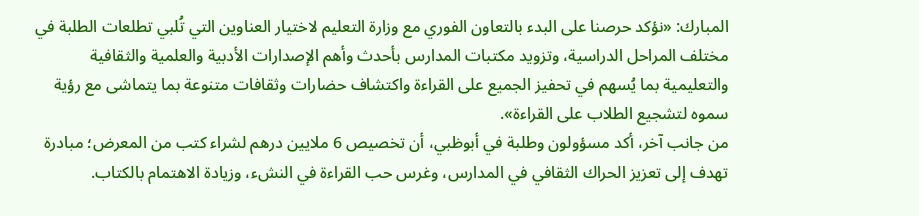المبارك: «نؤكد حرصنا على البدء بالتعاون الفوري مع وزارة التعليم لاختيار العناوين التي تُلبي تطلعات الطلبة في مختلف المراحل الدراسية، وتزويد مكتبات المدارس بأحدث وأهم الإصدارات الأدبية والعلمية والثقافية والتعليمية بما يُسهم في تحفيز الجميع على القراءة واكتشاف حضارات وثقافات متنوعة بما يتماشى مع رؤية سموه لتشجيع الطلاب على القراءة».
من جانب آخر، أكد مسؤولون وطلبة في أبوظبي، أن تخصيص 6 ملايين درهم لشراء كتب من المعرض؛ مبادرة تهدف إلى تعزيز الحراك الثقافي في المدارس، وغرس حب القراءة في النشء، وزيادة الاهتمام بالكتاب.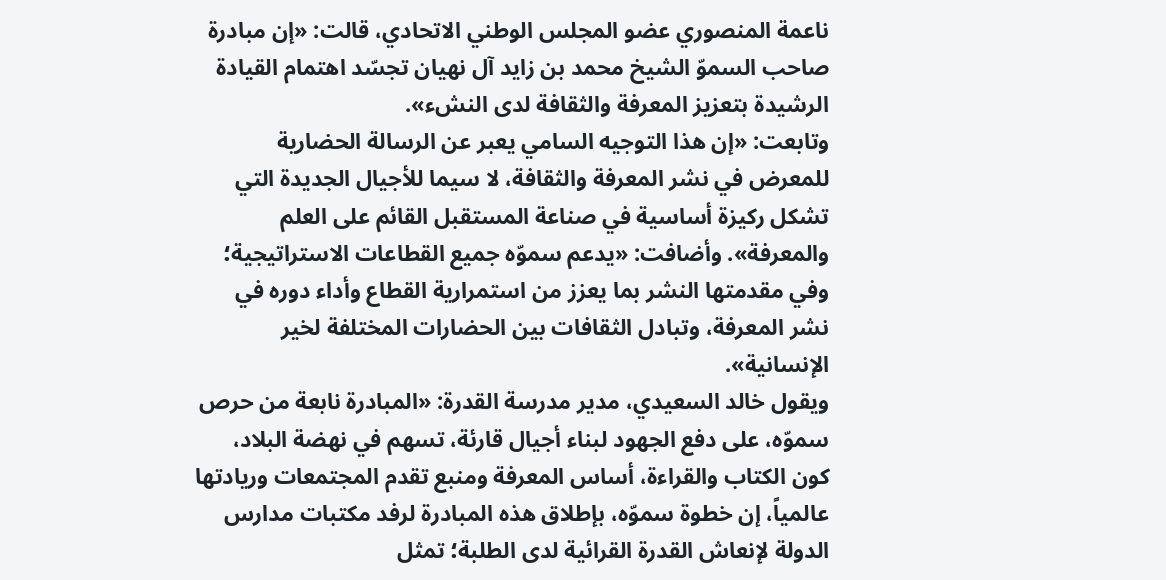ناعمة المنصوري عضو المجلس الوطني الاتحادي، قالت: «إن مبادرة صاحب السموّ الشيخ محمد بن زايد آل نهيان تجسّد اهتمام القيادة الرشيدة بتعزيز المعرفة والثقافة لدى النشء».
وتابعت: «إن هذا التوجيه السامي يعبر عن الرسالة الحضارية للمعرض في نشر المعرفة والثقافة، لا سيما للأجيال الجديدة التي تشكل ركيزة أساسية في صناعة المستقبل القائم على العلم والمعرفة». وأضافت: «يدعم سموّه جميع القطاعات الاستراتيجية؛ وفي مقدمتها النشر بما يعزز من استمرارية القطاع وأداء دوره في نشر المعرفة، وتبادل الثقافات بين الحضارات المختلفة لخير الإنسانية».
ويقول خالد السعيدي، مدير مدرسة القدرة: «المبادرة نابعة من حرص سموّه، على دفع الجهود لبناء أجيال قارئة، تسهم في نهضة البلاد، كون الكتاب والقراءة، أساس المعرفة ومنبع تقدم المجتمعات وريادتها عالمياً، إن خطوة سموّه، بإطلاق هذه المبادرة لرفد مكتبات مدارس الدولة لإنعاش القدرة القرائية لدى الطلبة؛ تمثل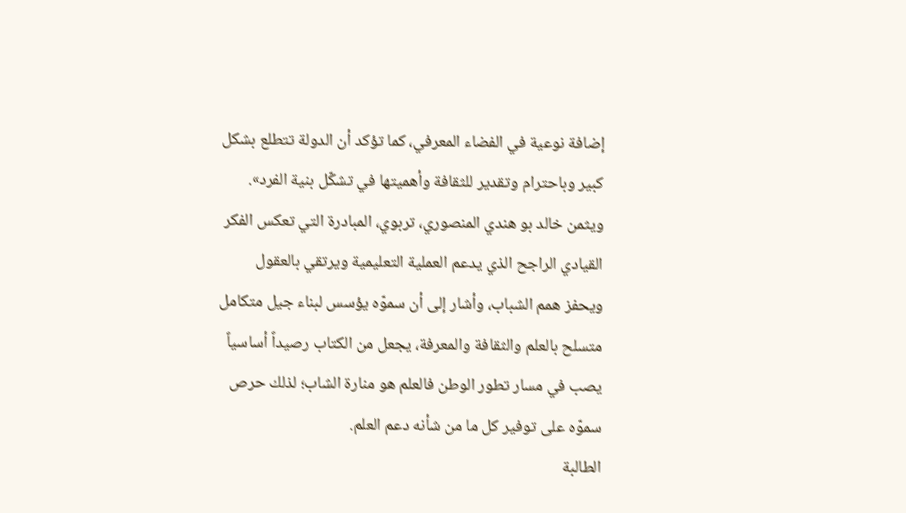إضافة نوعية في الفضاء المعرفي، كما تؤكد أن الدولة تتطلع بشكل كبير وباحترام وتقدير للثقافة وأهميتها في تشكّل بنية الفرد».
ويثمن خالد بو هندي المنصوري، تربوي، المبادرة التي تعكس الفكر القيادي الراجح الذي يدعم العملية التعليمية ويرتقي بالعقول ويحفز همم الشباب، وأشار إلى أن سموّه يؤسس لبناء جيل متكامل متسلح بالعلم والثقافة والمعرفة، يجعل من الكتاب رصيداً أساسياً يصب في مسار تطور الوطن فالعلم هو منارة الشاب؛ لذلك حرص سموّه على توفير كل ما من شأنه دعم العلم.
الطالبة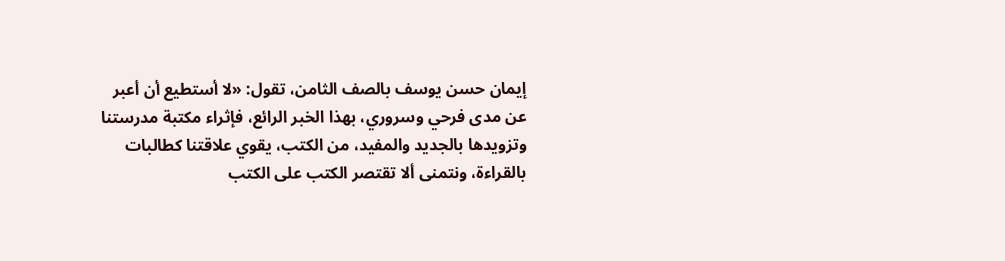إيمان حسن يوسف بالصف الثامن، تقول: «لا أستطيع أن أعبر عن مدى فرحي وسروري، بهذا الخبر الرائع، فإثراء مكتبة مدرستنا وتزويدها بالجديد والمفيد، من الكتب، يقوي علاقتنا كطالبات بالقراءة، ونتمنى ألا تقتصر الكتب على الكتب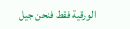الورقية فقط فنحن جيل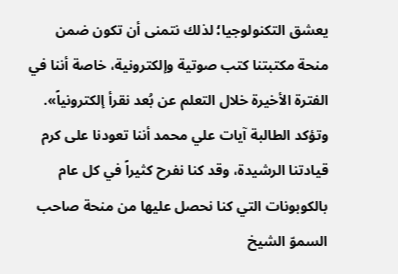يعشق التكنولوجيا؛ لذلك نتمنى أن تكون ضمن منحة مكتبتنا كتب صوتية وإلكترونية، خاصة أننا في الفترة الأخيرة خلال التعلم عن بُعد نقرأ إلكترونياً».
وتؤكد الطالبة آيات علي محمد أننا تعودنا على كرم قيادتنا الرشيدة، وقد كنا نفرح كثيراً في كل عام بالكوبونات التي كنا نحصل عليها من منحة صاحب السموّ الشيخ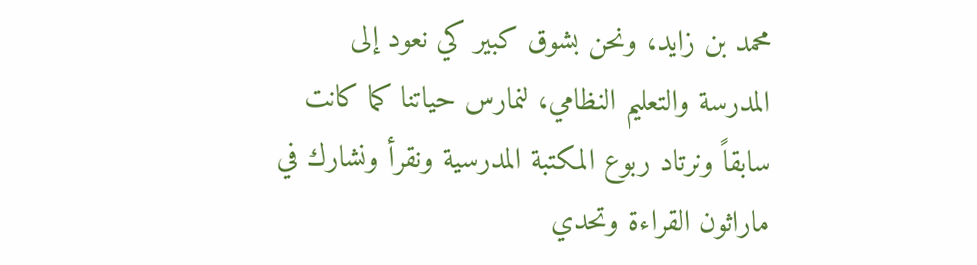محمد بن زايد، ونحن بشوق كبير كي نعود إلى المدرسة والتعليم النظامي، لنمارس حياتنا كما كانت سابقاً ونرتاد ربوع المكتبة المدرسية ونقرأ ونشارك في ماراثون القراءة وتحدي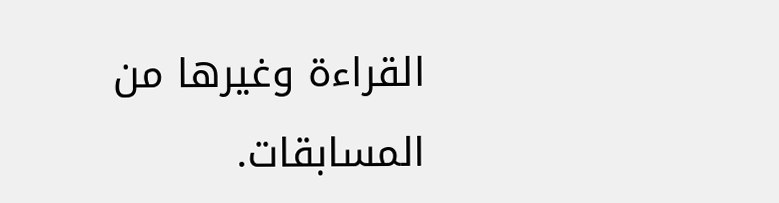القراءة وغيرها من المسابقات.